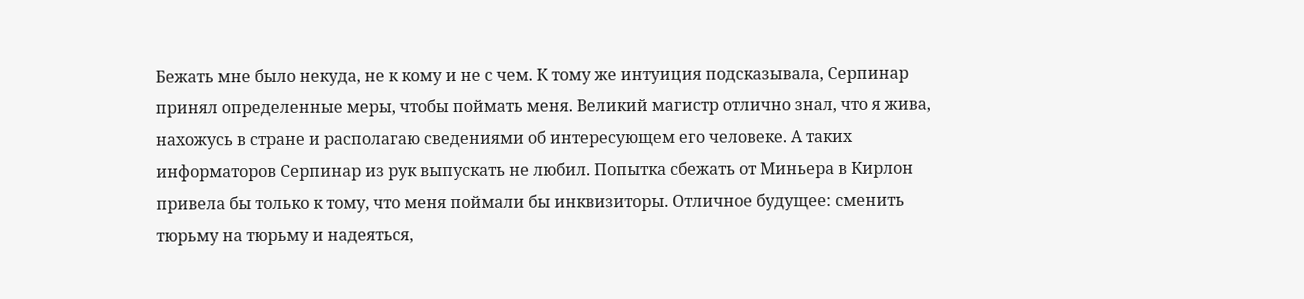Бежать мне было некуда, не к кому и не с чем. К тому же интуиция подсказывала, Серпинар принял определенные меры, чтобы поймать меня. Великий магистр отлично знал, что я жива, нахожусь в стране и располагаю сведениями об интересующем его человеке. А таких информаторов Серпинар из рук выпускать не любил. Попытка сбежать от Миньера в Кирлон привела бы только к тому, что меня поймали бы инквизиторы. Отличное будущее: сменить тюрьму на тюрьму и надеяться,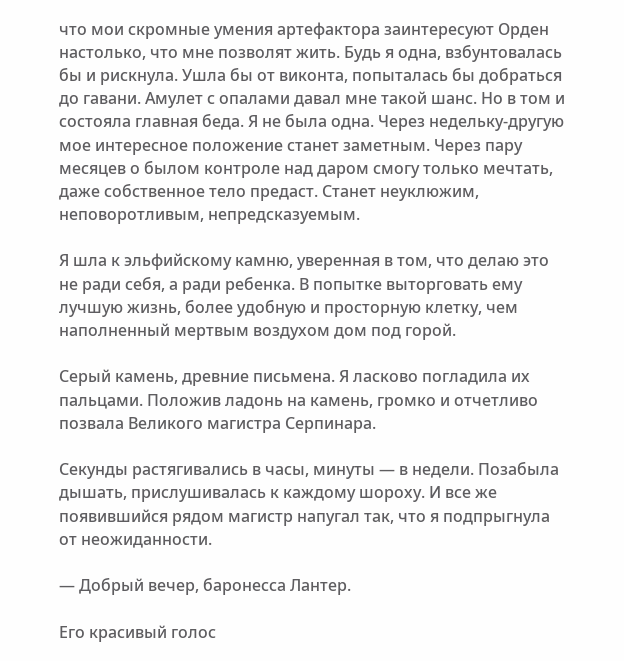что мои скромные умения артефактора заинтересуют Орден настолько, что мне позволят жить. Будь я одна, взбунтовалась бы и рискнула. Ушла бы от виконта, попыталась бы добраться до гавани. Амулет с опалами давал мне такой шанс. Но в том и состояла главная беда. Я не была одна. Через недельку-другую мое интересное положение станет заметным. Через пару месяцев о былом контроле над даром смогу только мечтать, даже собственное тело предаст. Станет неуклюжим, неповоротливым, непредсказуемым.

Я шла к эльфийскому камню, уверенная в том, что делаю это не ради себя, а ради ребенка. В попытке выторговать ему лучшую жизнь, более удобную и просторную клетку, чем наполненный мертвым воздухом дом под горой.

Серый камень, древние письмена. Я ласково погладила их пальцами. Положив ладонь на камень, громко и отчетливо позвала Великого магистра Серпинара.

Секунды растягивались в часы, минуты — в недели. Позабыла дышать, прислушивалась к каждому шороху. И все же появившийся рядом магистр напугал так, что я подпрыгнула от неожиданности.

— Добрый вечер, баронесса Лантер.

Его красивый голос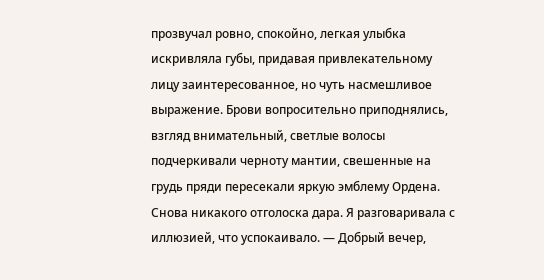прозвучал ровно, спокойно, легкая улыбка искривляла губы, придавая привлекательному лицу заинтересованное, но чуть насмешливое выражение. Брови вопросительно приподнялись, взгляд внимательный, светлые волосы подчеркивали черноту мантии, свешенные на грудь пряди пересекали яркую эмблему Ордена. Снова никакого отголоска дара. Я разговаривала с иллюзией, что успокаивало. — Добрый вечер,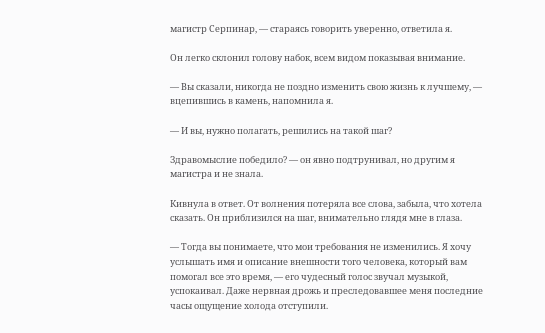магистр Серпинар, — стараясь говорить уверенно, ответила я.

Он легко склонил голову набок, всем видом показывая внимание.

— Вы сказали, никогда не поздно изменить свою жизнь к лучшему, — вцепившись в камень, напомнила я.

— И вы, нужно полагать, решились на такой шаг?

Здравомыслие победило? — он явно подтрунивал, но другим я магистра и не знала.

Кивнула в ответ. От волнения потеряла все слова, забыла, что хотела сказать. Он приблизился на шаг, внимательно глядя мне в глаза.

— Тогда вы понимаете, что мои требования не изменились. Я хочу услышать имя и описание внешности того человека, который вам помогал все это время, — его чудесный голос звучал музыкой, успокаивал. Даже нервная дрожь и преследовавшее меня последние часы ощущение холода отступили.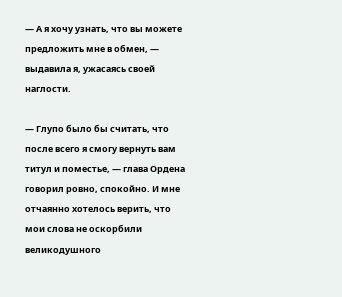— А я хочу узнать, что вы можете предложить мне в обмен, — выдавила я, ужасаясь своей наглости.

— Глупо было бы считать, что после всего я смогу вернуть вам титул и поместье, — глава Ордена говорил ровно, спокойно. И мне отчаянно хотелось верить, что мои слова не оскорбили великодушного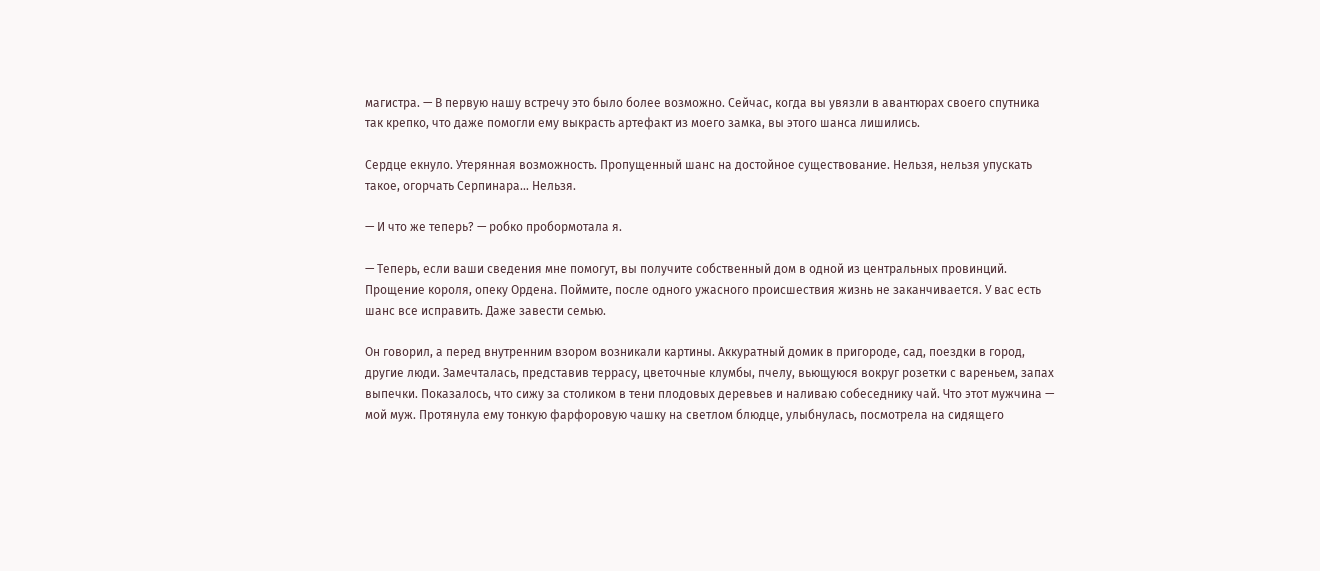магистра. — В первую нашу встречу это было более возможно. Сейчас, когда вы увязли в авантюрах своего спутника так крепко, что даже помогли ему выкрасть артефакт из моего замка, вы этого шанса лишились.

Сердце екнуло. Утерянная возможность. Пропущенный шанс на достойное существование. Нельзя, нельзя упускать такое, огорчать Серпинара… Нельзя.

— И что же теперь? — робко пробормотала я.

— Теперь, если ваши сведения мне помогут, вы получите собственный дом в одной из центральных провинций. Прощение короля, опеку Ордена. Поймите, после одного ужасного происшествия жизнь не заканчивается. У вас есть шанс все исправить. Даже завести семью.

Он говорил, а перед внутренним взором возникали картины. Аккуратный домик в пригороде, сад, поездки в город, другие люди. Замечталась, представив террасу, цветочные клумбы, пчелу, вьющуюся вокруг розетки с вареньем, запах выпечки. Показалось, что сижу за столиком в тени плодовых деревьев и наливаю собеседнику чай. Что этот мужчина — мой муж. Протянула ему тонкую фарфоровую чашку на светлом блюдце, улыбнулась, посмотрела на сидящего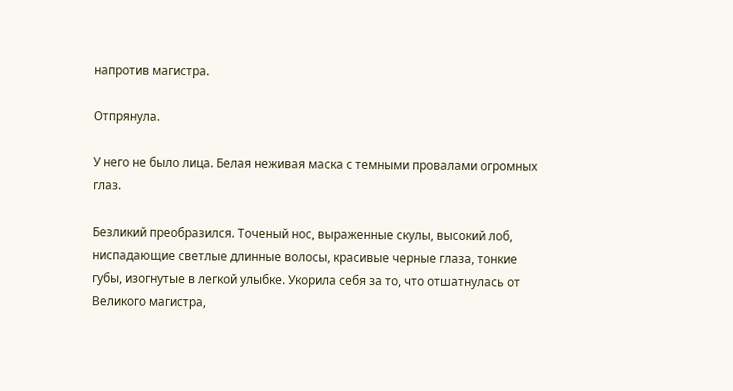напротив магистра.

Отпрянула.

У него не было лица. Белая неживая маска с темными провалами огромных глаз.

Безликий преобразился. Точеный нос, выраженные скулы, высокий лоб, ниспадающие светлые длинные волосы, красивые черные глаза, тонкие губы, изогнутые в легкой улыбке. Укорила себя за то, что отшатнулась от Великого магистра,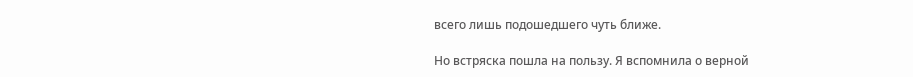всего лишь подошедшего чуть ближе.

Но встряска пошла на пользу. Я вспомнила о верной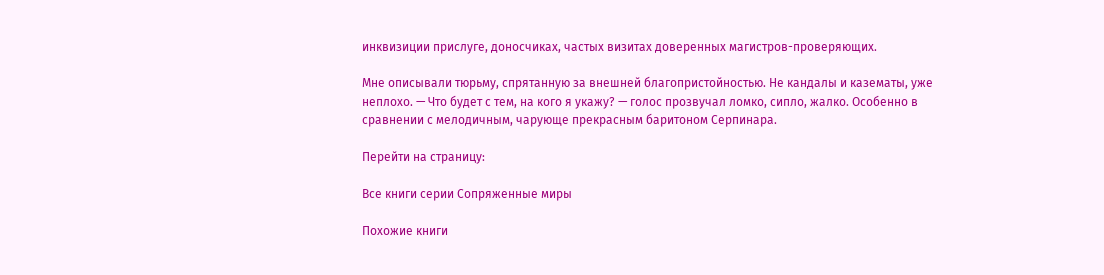инквизиции прислуге, доносчиках, частых визитах доверенных магистров-проверяющих.

Мне описывали тюрьму, спрятанную за внешней благопристойностью. Не кандалы и казематы, уже неплохо. — Что будет с тем, на кого я укажу? — голос прозвучал ломко, сипло, жалко. Особенно в сравнении с мелодичным, чарующе прекрасным баритоном Серпинара.

Перейти на страницу:

Все книги серии Сопряженные миры

Похожие книги